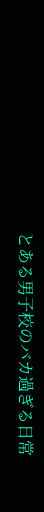とある男子校のバカ過ぎる日常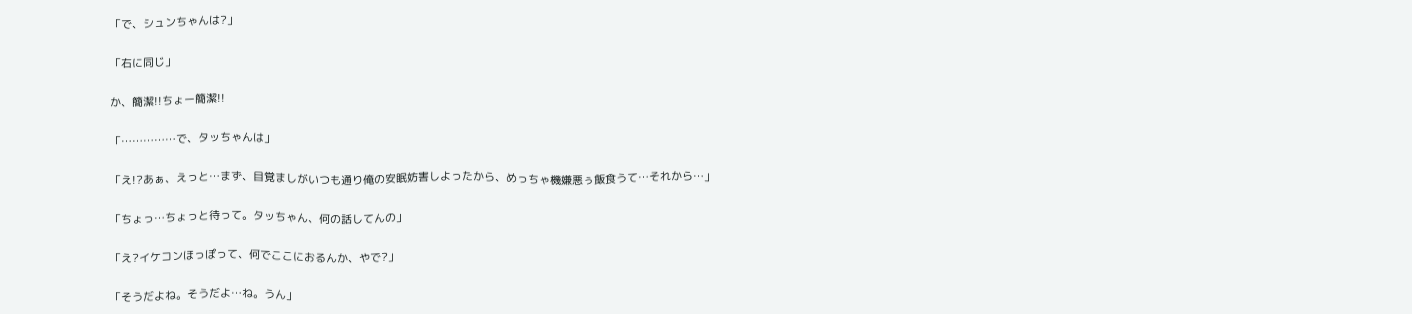「で、シュンちゃんは?」

「右に同じ」

か、簡潔!!ちょー簡潔!!

「……………で、タッちゃんは」

「え!?あぁ、えっと…まず、目覚ましがいつも通り俺の安眠妨害しよったから、めっちゃ機嫌悪ぅ飯食うて…それから…」

「ちょっ…ちょっと待って。タッちゃん、何の話してんの」

「え?イケコンほっぽって、何でここにおるんか、やで?」

「そうだよね。そうだよ…ね。うん」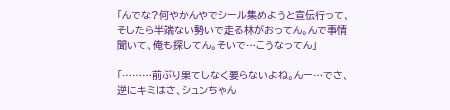「んでな?何やかんやでシール集めようと宣伝行って、そしたら半端ない勢いで走る林がおってん。んで事情聞いて、俺も探してん。そいで…こうなってん」

「………前ぶり果てしなく要らないよね。んー…でさ、逆にキミはさ、シュンちゃん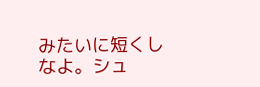みたいに短くしなよ。シュ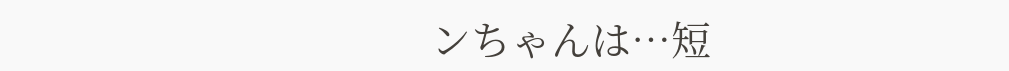ンちゃんは…短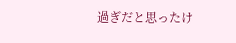過ぎだと思ったけ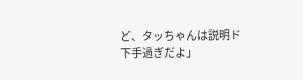ど、タッちゃんは説明ド下手過ぎだよ」